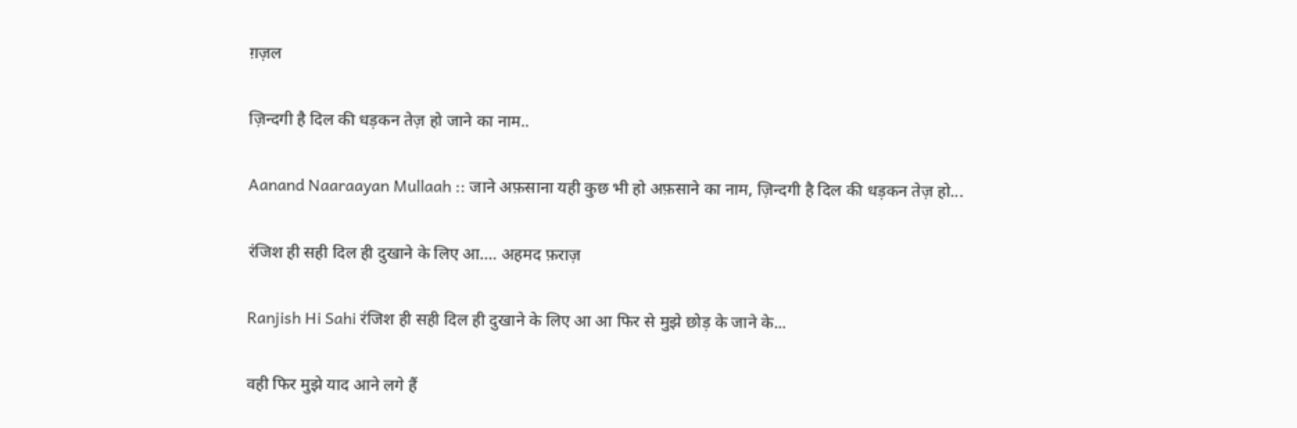ग़ज़ल

ज़िन्दगी है दिल की धड़कन तेज़ हो जाने का नाम..

Aanand Naaraayan Mullaah :: जाने अफ़साना यही कुछ भी हो अफ़साने का नाम, ज़िन्दगी है दिल की धड़कन तेज़ हो...

रंजिश ही सही दिल ही दुखाने के लिए आ…. अहमद फ़राज़

Ranjish Hi Sahi रंजिश ही सही दिल ही दुखाने के लिए आ आ फिर से मुझे छोड़ के जाने के...

वही फिर मुझे याद आने लगे हैं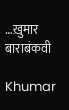…ख़ुमार बाराबंकवी

Khumar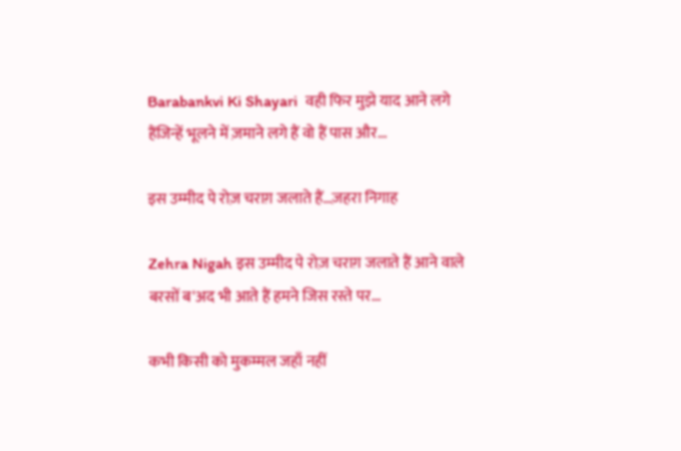Barabankvi Ki Shayari  वही फिर मुझे याद आने लगे हैंजिन्हें भूलने में ज़माने लगे हैं वो हैं पास और...

इस उम्मीद पे रोज़ चराग़ जलाते हैं…ज़हरा निगाह

Zehra Nigah इस उम्मीद पे रोज़ चराग़ जलाते हैं आने वाले बरसों ब'अद भी आते हैं हमने जिस रस्ते पर...

कभी किसी को मुकम्मल जहाँ नहीं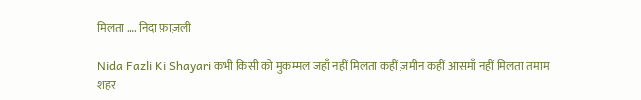मिलता …. निदा फ़ाज़ली

Nida Fazli Ki Shayari कभी किसी को मुकम्मल जहाँ नहीं मिलता कहीं ज़मीन कहीं आसमाँ नहीं मिलता तमाम शहर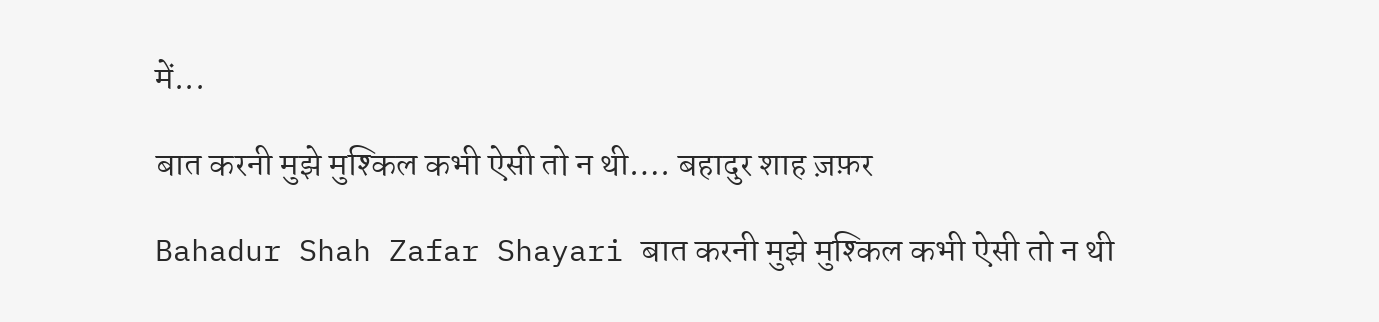में...

बात करनी मुझे मुश्किल कभी ऐसी तो न थी…. बहादुर शाह ज़फ़र

Bahadur Shah Zafar Shayari बात करनी मुझे मुश्किल कभी ऐसी तो न थी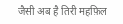जैसी अब है तिरी महफ़िल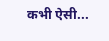कभी ऐसी...